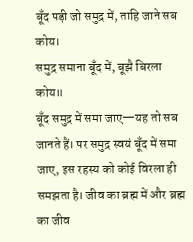बूँद पड़ी जो समुद्र में, ताहि जाने सब कोय।
समुद्र समाना बूँद में, बूझै बिरला कोय॥
बूँद समुद्र में समा जाए—यह तो सब जानते हैं। पर समुद्र स्वयं बूँद में समा जाए, इस रहस्य को कोई विरला ही समझता है। जीव का ब्रह्म में और ब्रह्म का जीव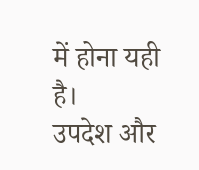में होना यही है।
उपदेश और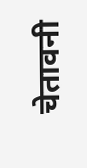चेतावनी